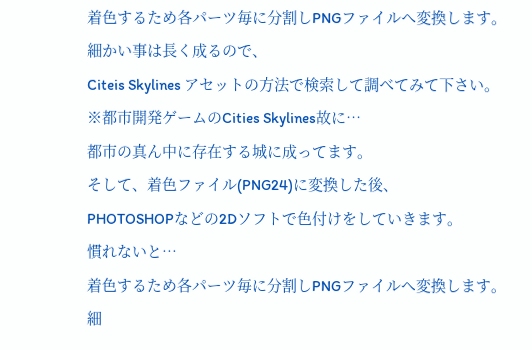着色するため各パーツ毎に分割しPNGファイルへ変換します。
細かい事は長く成るので、
Citeis Skylines アセットの方法で検索して調べてみて下さい。
※都市開発ゲームのCities Skylines故に…
都市の真ん中に存在する城に成ってます。
そして、着色ファイル(PNG24)に変換した後、
PHOTOSHOPなどの2Dソフトで色付けをしていきます。
慣れないと…
着色するため各パーツ毎に分割しPNGファイルへ変換します。
細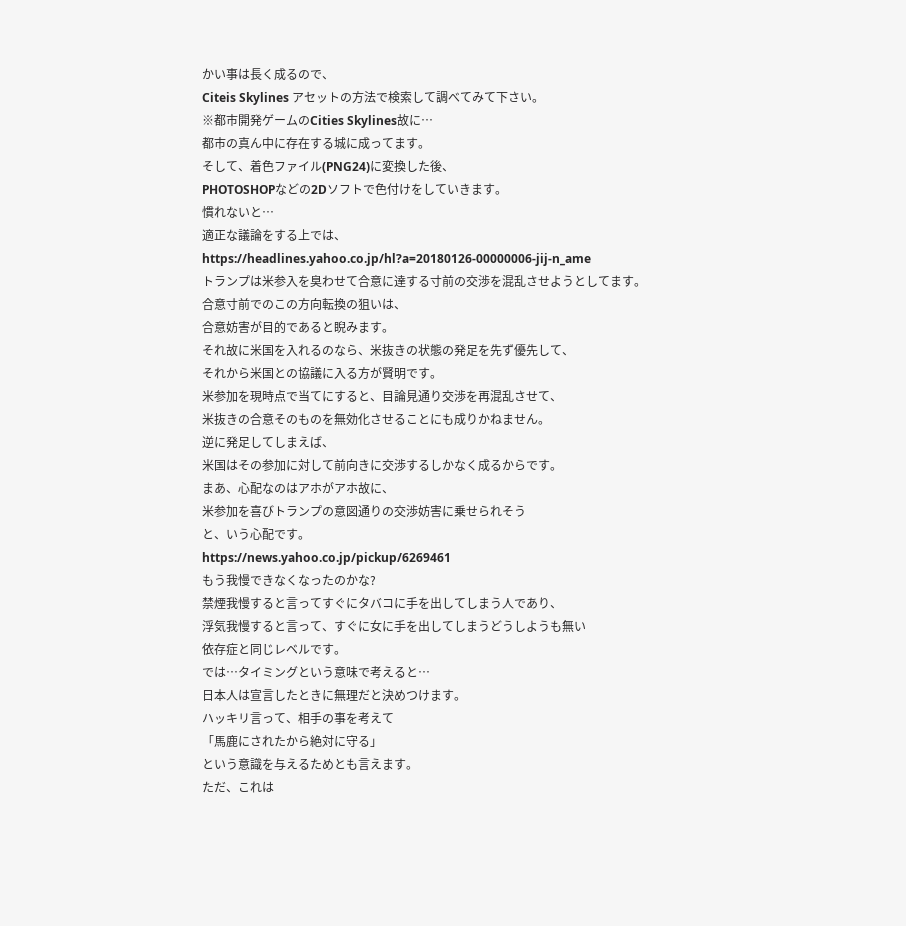かい事は長く成るので、
Citeis Skylines アセットの方法で検索して調べてみて下さい。
※都市開発ゲームのCities Skylines故に…
都市の真ん中に存在する城に成ってます。
そして、着色ファイル(PNG24)に変換した後、
PHOTOSHOPなどの2Dソフトで色付けをしていきます。
慣れないと…
適正な議論をする上では、
https://headlines.yahoo.co.jp/hl?a=20180126-00000006-jij-n_ame
トランプは米参入を臭わせて合意に達する寸前の交渉を混乱させようとしてます。
合意寸前でのこの方向転換の狙いは、
合意妨害が目的であると睨みます。
それ故に米国を入れるのなら、米抜きの状態の発足を先ず優先して、
それから米国との協議に入る方が賢明です。
米参加を現時点で当てにすると、目論見通り交渉を再混乱させて、
米抜きの合意そのものを無効化させることにも成りかねません。
逆に発足してしまえば、
米国はその参加に対して前向きに交渉するしかなく成るからです。
まあ、心配なのはアホがアホ故に、
米参加を喜びトランプの意図通りの交渉妨害に乗せられそう
と、いう心配です。
https://news.yahoo.co.jp/pickup/6269461
もう我慢できなくなったのかな?
禁煙我慢すると言ってすぐにタバコに手を出してしまう人であり、
浮気我慢すると言って、すぐに女に手を出してしまうどうしようも無い
依存症と同じレベルです。
では…タイミングという意味で考えると…
日本人は宣言したときに無理だと決めつけます。
ハッキリ言って、相手の事を考えて
「馬鹿にされたから絶対に守る」
という意識を与えるためとも言えます。
ただ、これは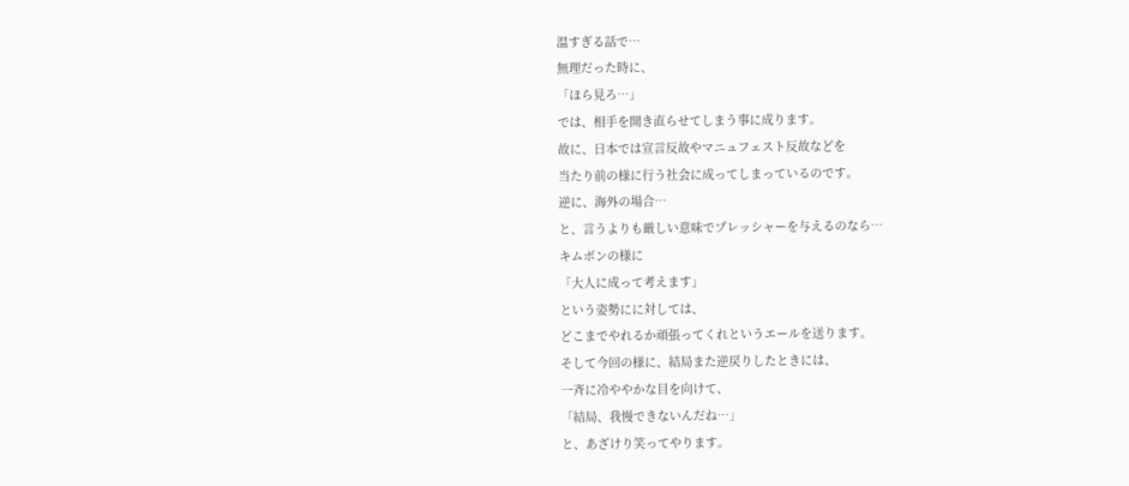温すぎる話で…
無理だった時に、
「ほら見ろ…」
では、相手を開き直らせてしまう事に成ります。
故に、日本では宣言反故やマニュフェスト反故などを
当たり前の様に行う社会に成ってしまっているのです。
逆に、海外の場合…
と、言うよりも厳しい意味でプレッシャーを与えるのなら…
キムボンの様に
「大人に成って考えます」
という姿勢にに対しては、
どこまでやれるか頑張ってくれというエールを送ります。
そして今回の様に、結局また逆戻りしたときには、
一斉に冷ややかな目を向けて、
「結局、我慢できないんだね…」
と、あざけり笑ってやります。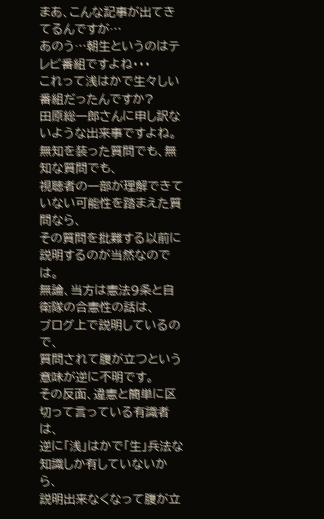まあ、こんな記事が出てきてるんですが…
あのう…朝生というのはテレビ番組ですよね・・・
これって浅はかで生々しい番組だったんですか?
田原総一郎さんに申し訳ないような出来事ですよね。
無知を装った質問でも、無知な質問でも、
視聴者の一部が理解できていない可能性を踏まえた質問なら、
その質問を批難する以前に説明するのが当然なのでは。
無論、当方は憲法9条と自衛隊の合憲性の話は、
ブログ上で説明しているので、
質問されて腹が立つという意味が逆に不明です。
その反面、違憲と簡単に区切って言っている有識者は、
逆に「浅」はかで「生」兵法な知識しか有していないから、
説明出来なくなって腹が立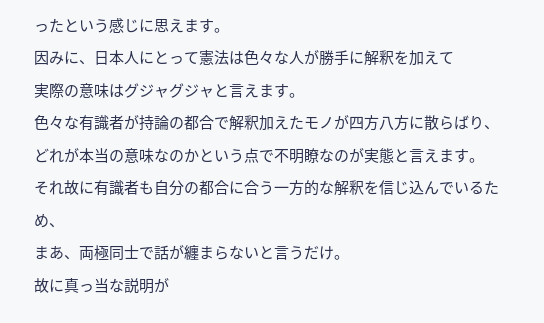ったという感じに思えます。
因みに、日本人にとって憲法は色々な人が勝手に解釈を加えて
実際の意味はグジャグジャと言えます。
色々な有識者が持論の都合で解釈加えたモノが四方八方に散らばり、
どれが本当の意味なのかという点で不明瞭なのが実態と言えます。
それ故に有識者も自分の都合に合う一方的な解釈を信じ込んでいるため、
まあ、両極同士で話が纏まらないと言うだけ。
故に真っ当な説明が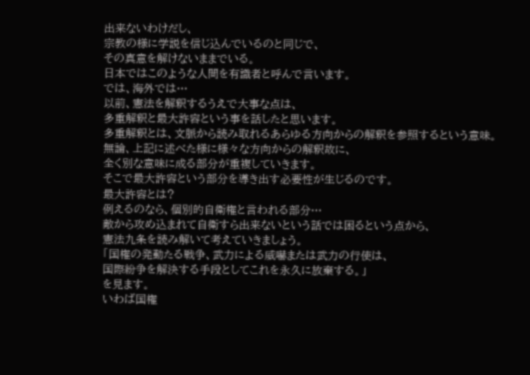出来ないわけだし、
宗教の様に学説を信じ込んでいるのと同じで、
その真意を解けないままでいる。
日本ではこのような人間を有識者と呼んで言います。
では、海外では…
以前、憲法を解釈するうえで大事な点は、
多重解釈と最大許容という事を話したと思います。
多重解釈とは、文脈から読み取れるあらゆる方向からの解釈を参照するという意味。
無論、上記に述べた様に様々な方向からの解釈故に、
全く別な意味に成る部分が重複していきます。
そこで最大許容という部分を導き出す必要性が生じるのです。
最大許容とは?
例えるのなら、個別的自衛権と言われる部分…
敵から攻め込まれて自衛すら出来ないという話では困るという点から、
憲法九条を読み解いて考えていきましょう。
「国権の発動たる戦争、武力による威嚇または武力の行使は、
国際紛争を解決する手段としてこれを永久に放棄する。」
を見ます。
いわば国権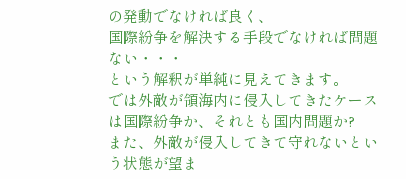の発動でなければ良く、
国際紛争を解決する手段でなければ問題ない・・・
という解釈が単純に見えてきます。
では外敵が領海内に侵入してきたケースは国際紛争か、それとも国内問題か?
また、外敵が侵入してきて守れないという状態が望ま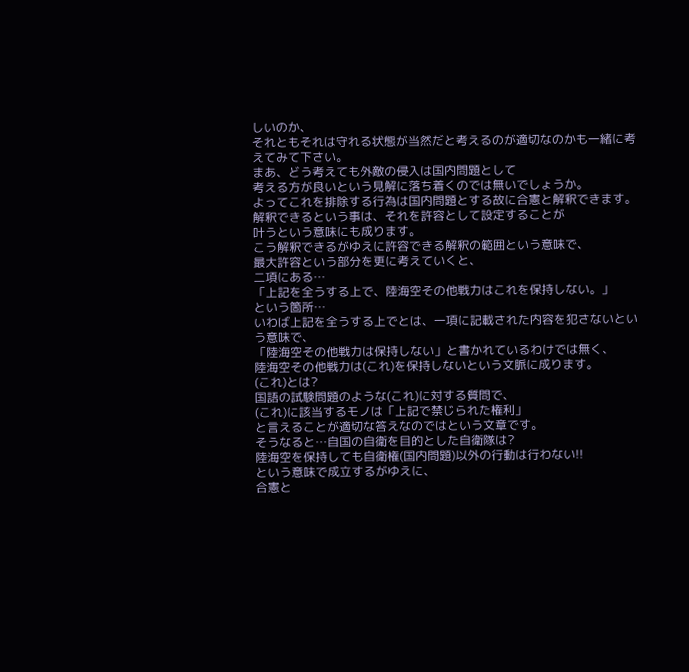しいのか、
それともそれは守れる状態が当然だと考えるのが適切なのかも一緒に考えてみて下さい。
まあ、どう考えても外敵の侵入は国内問題として
考える方が良いという見解に落ち着くのでは無いでしょうか。
よってこれを排除する行為は国内問題とする故に合憲と解釈できます。
解釈できるという事は、それを許容として設定することが
叶うという意味にも成ります。
こう解釈できるがゆえに許容できる解釈の範囲という意味で、
最大許容という部分を更に考えていくと、
二項にある…
「上記を全うする上で、陸海空その他戦力はこれを保持しない。」
という箇所…
いわば上記を全うする上でとは、一項に記載された内容を犯さないという意味で、
「陸海空その他戦力は保持しない」と書かれているわけでは無く、
陸海空その他戦力は(これ)を保持しないという文脈に成ります。
(これ)とは?
国語の試験問題のような(これ)に対する質問で、
(これ)に該当するモノは「上記で禁じられた権利」
と言えることが適切な答えなのではという文章です。
そうなると…自国の自衛を目的とした自衛隊は?
陸海空を保持しても自衛権(国内問題)以外の行動は行わない!!
という意味で成立するがゆえに、
合憲と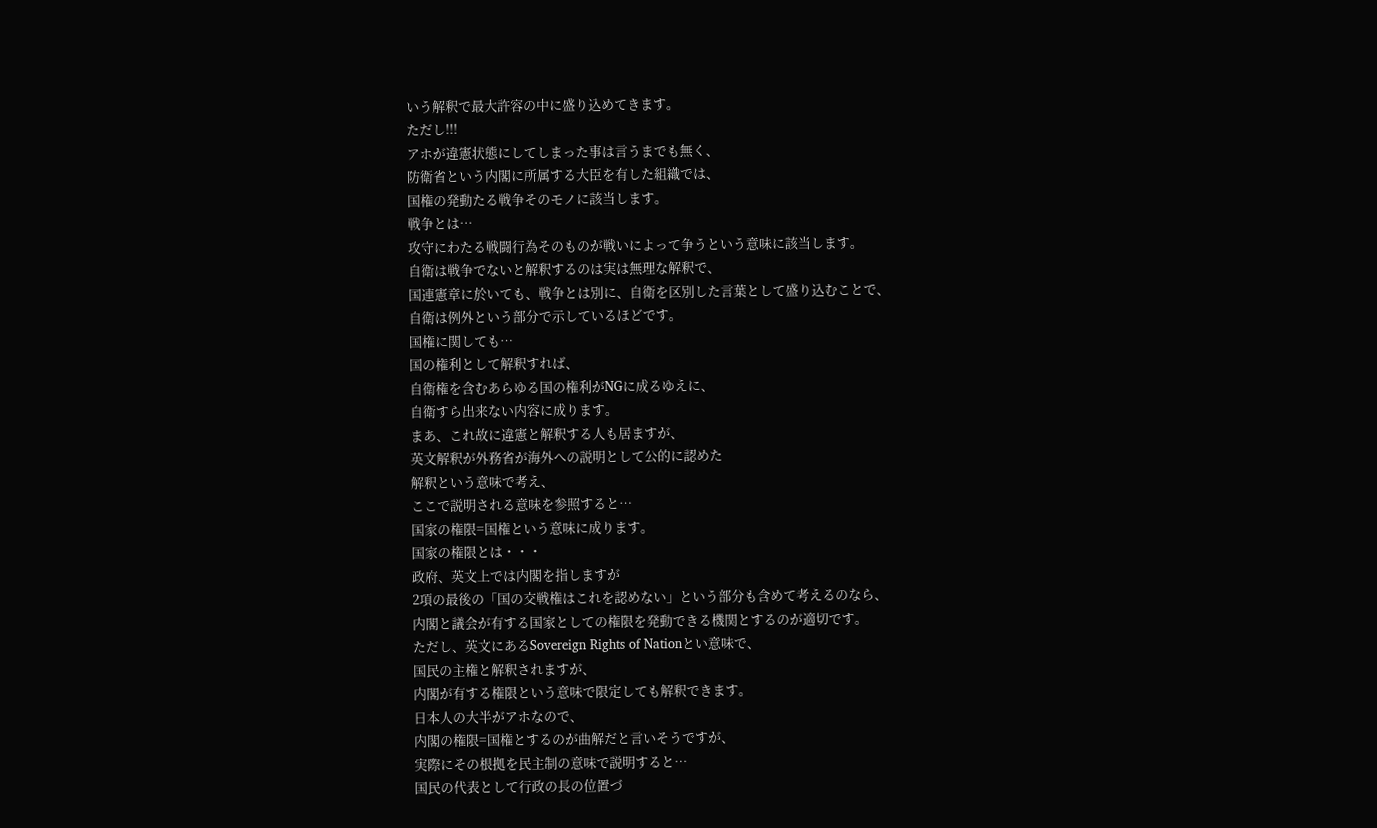いう解釈で最大許容の中に盛り込めてきます。
ただし!!!
アホが違憲状態にしてしまった事は言うまでも無く、
防衛省という内閣に所属する大臣を有した組織では、
国権の発動たる戦争そのモノに該当します。
戦争とは…
攻守にわたる戦闘行為そのものが戦いによって争うという意味に該当します。
自衛は戦争でないと解釈するのは実は無理な解釈で、
国連憲章に於いても、戦争とは別に、自衛を区別した言葉として盛り込むことで、
自衛は例外という部分で示しているほどです。
国権に関しても…
国の権利として解釈すれば、
自衛権を含むあらゆる国の権利がNGに成るゆえに、
自衛すら出来ない内容に成ります。
まあ、これ故に違憲と解釈する人も居ますが、
英文解釈が外務省が海外への説明として公的に認めた
解釈という意味で考え、
ここで説明される意味を参照すると…
国家の権限=国権という意味に成ります。
国家の権限とは・・・
政府、英文上では内閣を指しますが
2項の最後の「国の交戦権はこれを認めない」という部分も含めて考えるのなら、
内閣と議会が有する国家としての権限を発動できる機関とするのが適切です。
ただし、英文にあるSovereign Rights of Nationとい意味で、
国民の主権と解釈されますが、
内閣が有する権限という意味で限定しても解釈できます。
日本人の大半がアホなので、
内閣の権限=国権とするのが曲解だと言いそうですが、
実際にその根拠を民主制の意味で説明すると…
国民の代表として行政の長の位置づ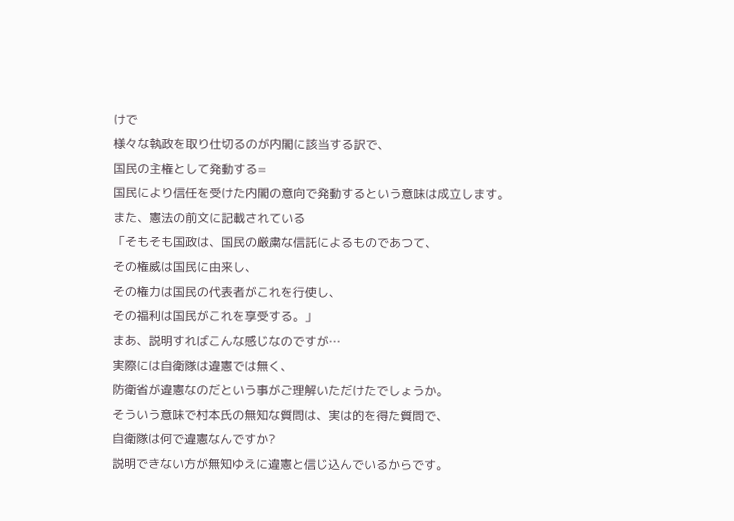けで
様々な執政を取り仕切るのが内閣に該当する訳で、
国民の主権として発動する=
国民により信任を受けた内閣の意向で発動するという意味は成立します。
また、憲法の前文に記載されている
「そもそも国政は、国民の厳粛な信託によるものであつて、
その権威は国民に由来し、
その権力は国民の代表者がこれを行使し、
その福利は国民がこれを享受する。」
まあ、説明すればこんな感じなのですが…
実際には自衛隊は違憲では無く、
防衛省が違憲なのだという事がご理解いただけたでしょうか。
そういう意味で村本氏の無知な質問は、実は的を得た質問で、
自衛隊は何で違憲なんですか?
説明できない方が無知ゆえに違憲と信じ込んでいるからです。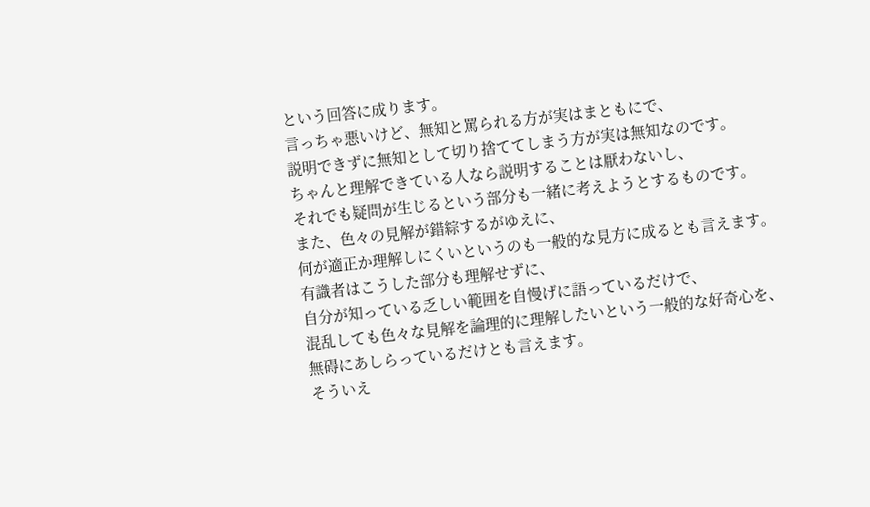という回答に成ります。
言っちゃ悪いけど、無知と罵られる方が実はまともにで、
説明できずに無知として切り捨ててしまう方が実は無知なのです。
ちゃんと理解できている人なら説明することは厭わないし、
それでも疑問が生じるという部分も一緒に考えようとするものです。
また、色々の見解が錯綜するがゆえに、
何が適正か理解しにくいというのも一般的な見方に成るとも言えます。
有識者はこうした部分も理解せずに、
自分が知っている乏しい範囲を自慢げに語っているだけで、
混乱しても色々な見解を論理的に理解したいという一般的な好奇心を、
無碍にあしらっているだけとも言えます。
そういえ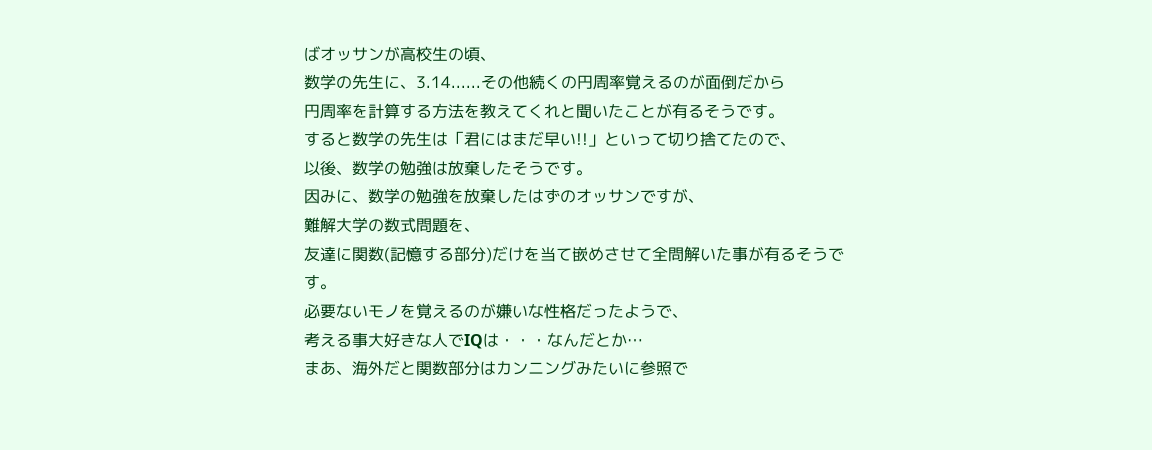ばオッサンが高校生の頃、
数学の先生に、3.14......その他続くの円周率覚えるのが面倒だから
円周率を計算する方法を教えてくれと聞いたことが有るそうです。
すると数学の先生は「君にはまだ早い!!」といって切り捨てたので、
以後、数学の勉強は放棄したそうです。
因みに、数学の勉強を放棄したはずのオッサンですが、
難解大学の数式問題を、
友達に関数(記憶する部分)だけを当て嵌めさせて全問解いた事が有るそうです。
必要ないモノを覚えるのが嫌いな性格だったようで、
考える事大好きな人でIQは・・・なんだとか…
まあ、海外だと関数部分はカンニングみたいに参照で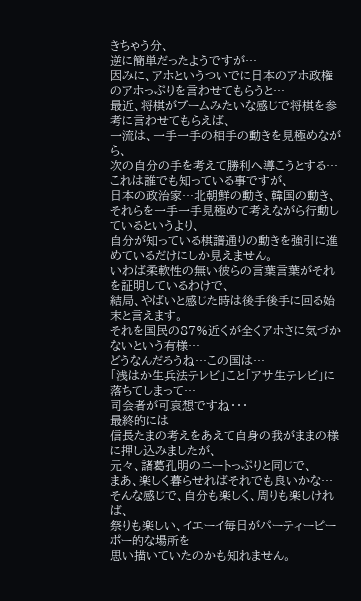きちゃう分、
逆に簡単だったようですが…
因みに、アホというついでに日本のアホ政権のアホっぷりを言わせてもらうと…
最近、将棋がブームみたいな感じで将棋を参考に言わせてもらえば、
一流は、一手一手の相手の動きを見極めながら、
次の自分の手を考えて勝利へ導こうとする…
これは誰でも知っている事ですが、
日本の政治家…北朝鮮の動き、韓国の動き、
それらを一手一手見極めて考えながら行動しているというより、
自分が知っている棋譜通りの動きを強引に進めているだけにしか見えません。
いわば柔軟性の無い彼らの言葉言葉がそれを証明しているわけで、
結局、やばいと感じた時は後手後手に回る始末と言えます。
それを国民の87%近くが全くアホさに気づかないという有様…
どうなんだろうね…この国は…
「浅はか生兵法テレビ」こと「アサ生テレビ」に落ちてしまって…
司会者が可哀想ですね・・・
最終的には
信長たまの考えをあえて自身の我がままの様に押し込みましたが、
元々、諸葛孔明のニートっぷりと同じで、
まあ、楽しく暮らせればそれでも良いかな…
そんな感じで、自分も楽しく、周りも楽しければ、
祭りも楽しい、イエーイ毎日がパーティーピーポー的な場所を
思い描いていたのかも知れません。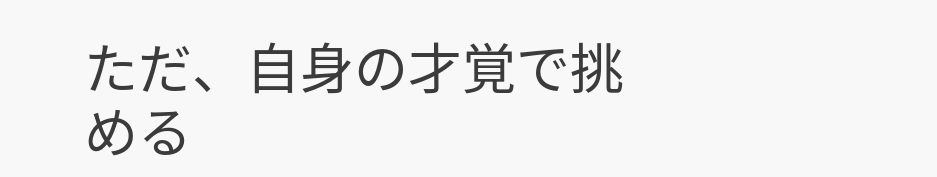ただ、自身の才覚で挑める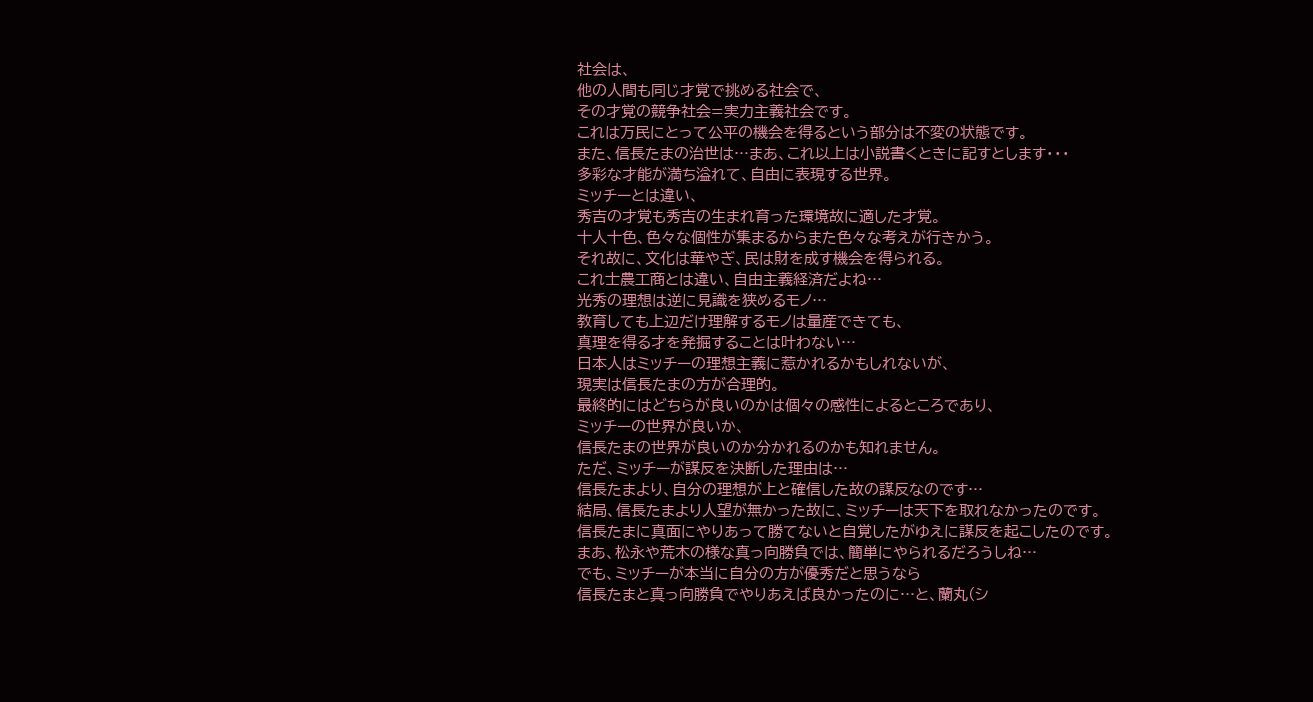社会は、
他の人間も同じ才覚で挑める社会で、
その才覚の競争社会=実力主義社会です。
これは万民にとって公平の機会を得るという部分は不変の状態です。
また、信長たまの治世は…まあ、これ以上は小説書くときに記すとします・・・
多彩な才能が満ち溢れて、自由に表現する世界。
ミッチーとは違い、
秀吉の才覚も秀吉の生まれ育った環境故に適した才覚。
十人十色、色々な個性が集まるからまた色々な考えが行きかう。
それ故に、文化は華やぎ、民は財を成す機会を得られる。
これ士農工商とは違い、自由主義経済だよね…
光秀の理想は逆に見識を狭めるモノ…
教育しても上辺だけ理解するモノは量産できても、
真理を得る才を発掘することは叶わない…
日本人はミッチーの理想主義に惹かれるかもしれないが、
現実は信長たまの方が合理的。
最終的にはどちらが良いのかは個々の感性によるところであり、
ミッチーの世界が良いか、
信長たまの世界が良いのか分かれるのかも知れません。
ただ、ミッチーが謀反を決断した理由は…
信長たまより、自分の理想が上と確信した故の謀反なのです…
結局、信長たまより人望が無かった故に、ミッチーは天下を取れなかったのです。
信長たまに真面にやりあって勝てないと自覚したがゆえに謀反を起こしたのです。
まあ、松永や荒木の様な真っ向勝負では、簡単にやられるだろうしね…
でも、ミッチーが本当に自分の方が優秀だと思うなら
信長たまと真っ向勝負でやりあえば良かったのに…と、蘭丸(シ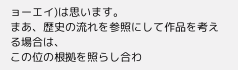ョーエイ)は思います。
まあ、歴史の流れを参照にして作品を考える場合は、
この位の根拠を照らし合わ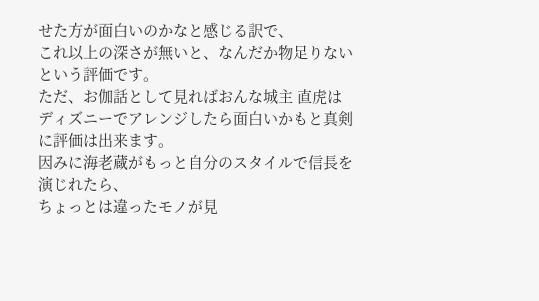せた方が面白いのかなと感じる訳で、
これ以上の深さが無いと、なんだか物足りないという評価です。
ただ、お伽話として見ればおんな城主 直虎は
ディズニーでアレンジしたら面白いかもと真剣に評価は出来ます。
因みに海老蔵がもっと自分のスタイルで信長を演じれたら、
ちょっとは違ったモノが見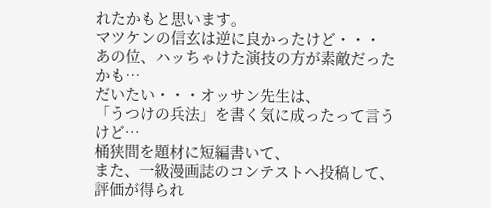れたかもと思います。
マツケンの信玄は逆に良かったけど・・・
あの位、ハッちゃけた演技の方が素敵だったかも…
だいたい・・・オッサン先生は、
「うつけの兵法」を書く気に成ったって言うけど…
桶狭間を題材に短編書いて、
また、一級漫画誌のコンテストへ投稿して、
評価が得られ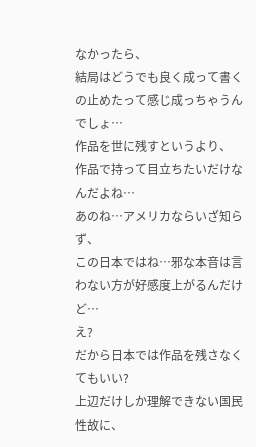なかったら、
結局はどうでも良く成って書くの止めたって感じ成っちゃうんでしょ…
作品を世に残すというより、
作品で持って目立ちたいだけなんだよね…
あのね…アメリカならいざ知らず、
この日本ではね…邪な本音は言わない方が好感度上がるんだけど…
え?
だから日本では作品を残さなくてもいい?
上辺だけしか理解できない国民性故に、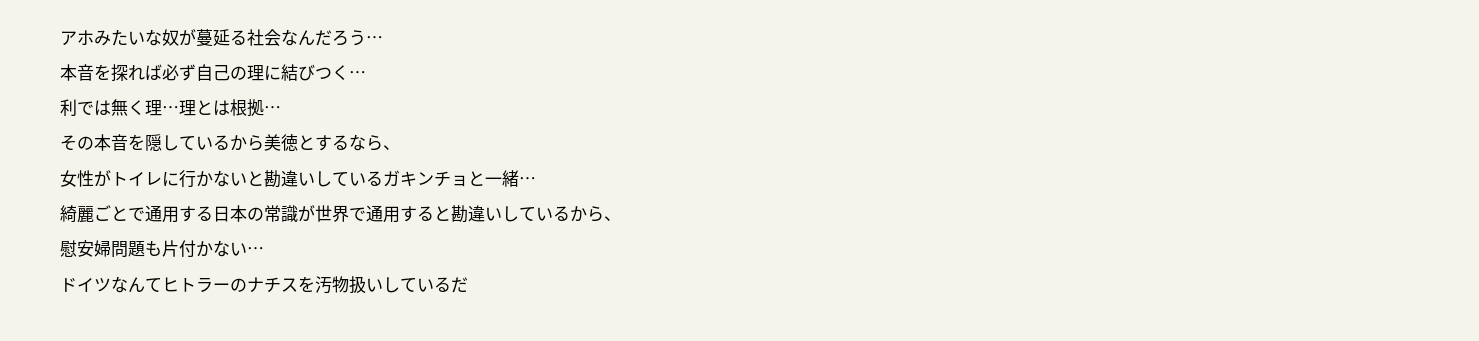アホみたいな奴が蔓延る社会なんだろう…
本音を探れば必ず自己の理に結びつく…
利では無く理…理とは根拠…
その本音を隠しているから美徳とするなら、
女性がトイレに行かないと勘違いしているガキンチョと一緒…
綺麗ごとで通用する日本の常識が世界で通用すると勘違いしているから、
慰安婦問題も片付かない…
ドイツなんてヒトラーのナチスを汚物扱いしているだ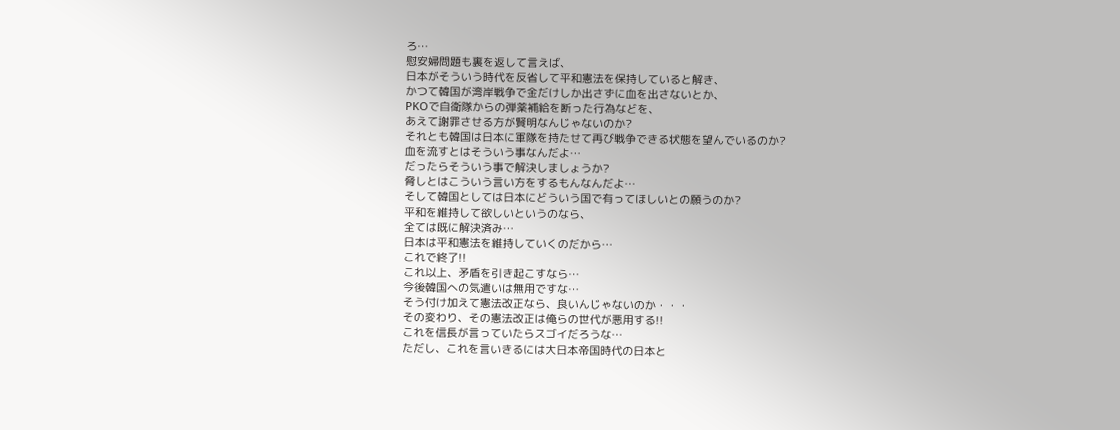ろ…
慰安婦問題も裏を返して言えば、
日本がそういう時代を反省して平和憲法を保持していると解き、
かつて韓国が湾岸戦争で金だけしか出さずに血を出さないとか、
PKOで自衛隊からの弾薬補給を断った行為などを、
あえて謝罪させる方が賢明なんじゃないのか?
それとも韓国は日本に軍隊を持たせて再び戦争できる状態を望んでいるのか?
血を流すとはそういう事なんだよ…
だったらそういう事で解決しましょうか?
脅しとはこういう言い方をするもんなんだよ…
そして韓国としては日本にどういう国で有ってほしいとの願うのか?
平和を維持して欲しいというのなら、
全ては既に解決済み…
日本は平和憲法を維持していくのだから…
これで終了!!
これ以上、矛盾を引き起こすなら…
今後韓国への気遣いは無用ですな…
そう付け加えて憲法改正なら、良いんじゃないのか・・・
その変わり、その憲法改正は俺らの世代が悪用する!!
これを信長が言っていたらスゴイだろうな…
ただし、これを言いきるには大日本帝国時代の日本と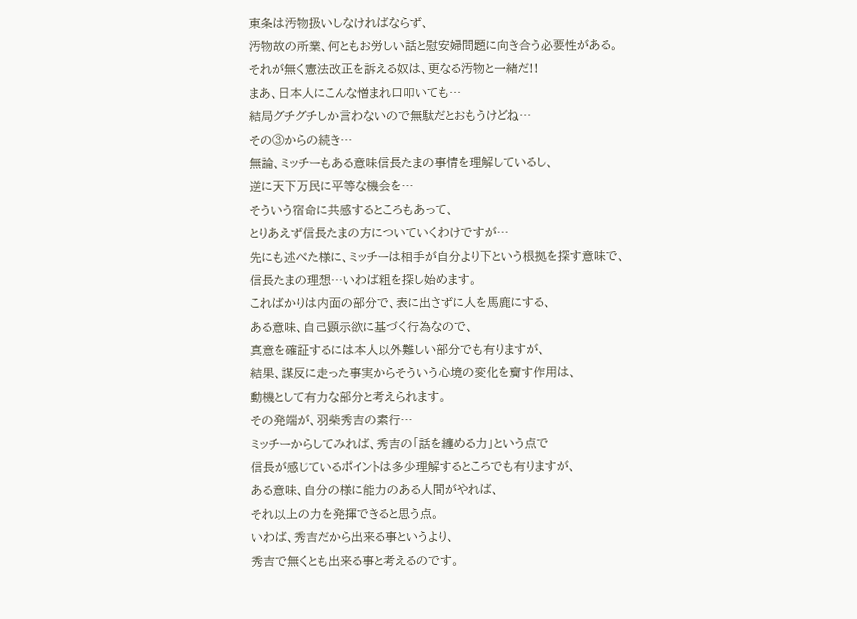東条は汚物扱いしなければならず、
汚物故の所業、何ともお労しい話と慰安婦問題に向き合う必要性がある。
それが無く憲法改正を訴える奴は、更なる汚物と一緒だ!!
まあ、日本人にこんな憎まれ口叩いても…
結局グチグチしか言わないので無駄だとおもうけどね…
その③からの続き…
無論、ミッチーもある意味信長たまの事情を理解しているし、
逆に天下万民に平等な機会を…
そういう宿命に共感するところもあって、
とりあえず信長たまの方についていくわけですが…
先にも述べた様に、ミッチーは相手が自分より下という根拠を探す意味で、
信長たまの理想…いわば粗を探し始めます。
こればかりは内面の部分で、表に出さずに人を馬鹿にする、
ある意味、自己顕示欲に基づく行為なので、
真意を確証するには本人以外難しい部分でも有りますが、
結果、謀反に走った事実からそういう心境の変化を齎す作用は、
動機として有力な部分と考えられます。
その発端が、羽柴秀吉の素行…
ミッチーからしてみれば、秀吉の「話を纏める力」という点で
信長が感じているポイントは多少理解するところでも有りますが、
ある意味、自分の様に能力のある人間がやれば、
それ以上の力を発揮できると思う点。
いわば、秀吉だから出来る事というより、
秀吉で無くとも出来る事と考えるのです。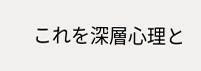これを深層心理と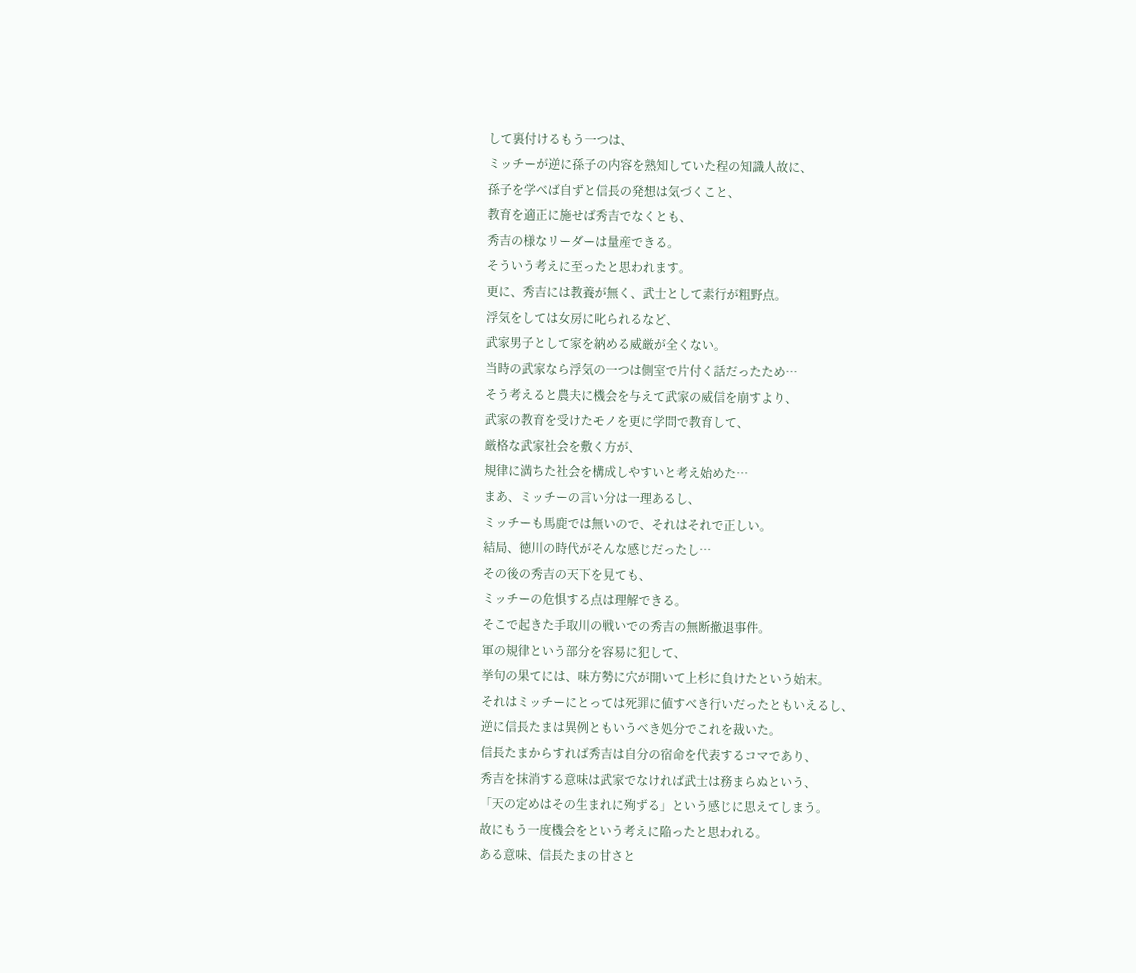して裏付けるもう一つは、
ミッチーが逆に孫子の内容を熟知していた程の知識人故に、
孫子を学べば自ずと信長の発想は気づくこと、
教育を適正に施せば秀吉でなくとも、
秀吉の様なリーダーは量産できる。
そういう考えに至ったと思われます。
更に、秀吉には教養が無く、武士として素行が粗野点。
浮気をしては女房に叱られるなど、
武家男子として家を納める威厳が全くない。
当時の武家なら浮気の一つは側室で片付く話だったため…
そう考えると農夫に機会を与えて武家の威信を崩すより、
武家の教育を受けたモノを更に学問で教育して、
厳格な武家社会を敷く方が、
規律に満ちた社会を構成しやすいと考え始めた…
まあ、ミッチーの言い分は一理あるし、
ミッチーも馬鹿では無いので、それはそれで正しい。
結局、徳川の時代がそんな感じだったし…
その後の秀吉の天下を見ても、
ミッチーの危惧する点は理解できる。
そこで起きた手取川の戦いでの秀吉の無断撤退事件。
軍の規律という部分を容易に犯して、
挙句の果てには、味方勢に穴が開いて上杉に負けたという始末。
それはミッチーにとっては死罪に値すべき行いだったともいえるし、
逆に信長たまは異例ともいうべき処分でこれを裁いた。
信長たまからすれば秀吉は自分の宿命を代表するコマであり、
秀吉を抹消する意味は武家でなければ武士は務まらぬという、
「天の定めはその生まれに殉ずる」という感じに思えてしまう。
故にもう一度機会をという考えに陥ったと思われる。
ある意味、信長たまの甘さと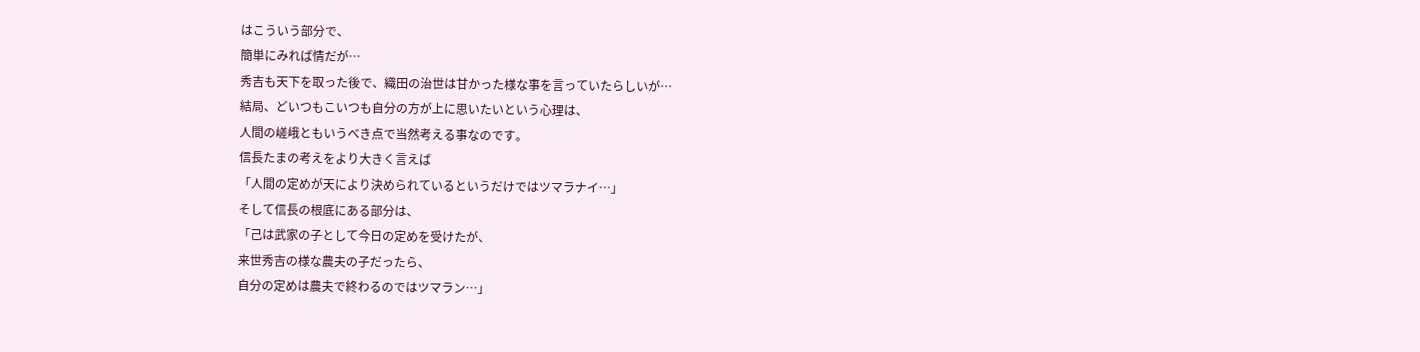はこういう部分で、
簡単にみれば情だが…
秀吉も天下を取った後で、織田の治世は甘かった様な事を言っていたらしいが…
結局、どいつもこいつも自分の方が上に思いたいという心理は、
人間の嵯峨ともいうべき点で当然考える事なのです。
信長たまの考えをより大きく言えば
「人間の定めが天により決められているというだけではツマラナイ…」
そして信長の根底にある部分は、
「己は武家の子として今日の定めを受けたが、
来世秀吉の様な農夫の子だったら、
自分の定めは農夫で終わるのではツマラン…」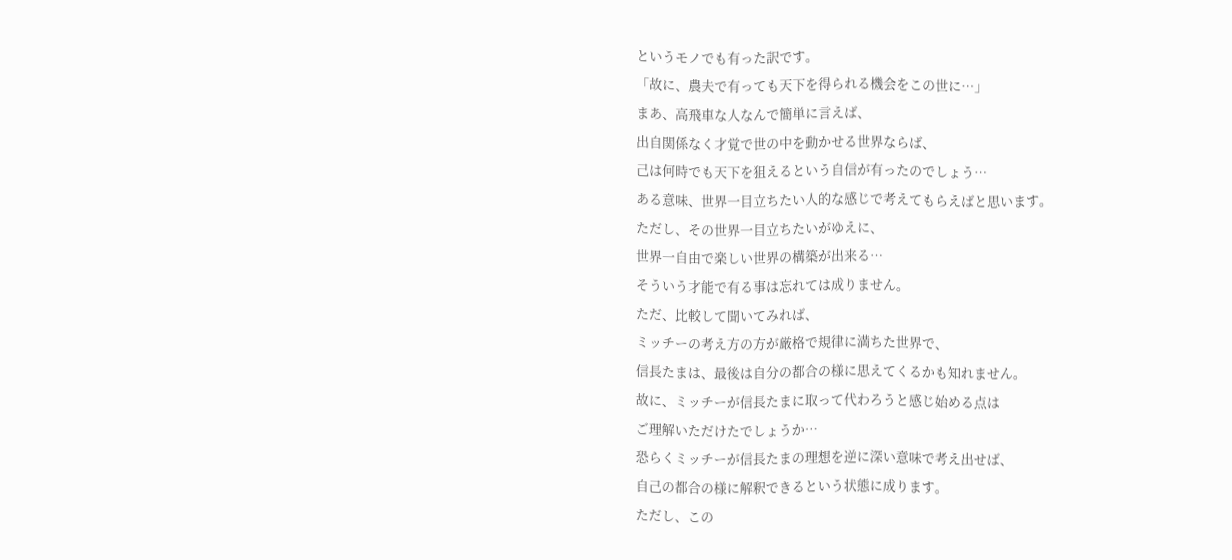というモノでも有った訳です。
「故に、農夫で有っても天下を得られる機会をこの世に…」
まあ、高飛車な人なんで簡単に言えば、
出自関係なく才覚で世の中を動かせる世界ならば、
己は何時でも天下を狙えるという自信が有ったのでしょう…
ある意味、世界一目立ちたい人的な感じで考えてもらえばと思います。
ただし、その世界一目立ちたいがゆえに、
世界一自由で楽しい世界の構築が出来る…
そういう才能で有る事は忘れては成りません。
ただ、比較して聞いてみれば、
ミッチーの考え方の方が厳格で規律に満ちた世界で、
信長たまは、最後は自分の都合の様に思えてくるかも知れません。
故に、ミッチーが信長たまに取って代わろうと感じ始める点は
ご理解いただけたでしょうか…
恐らくミッチーが信長たまの理想を逆に深い意味で考え出せば、
自己の都合の様に解釈できるという状態に成ります。
ただし、この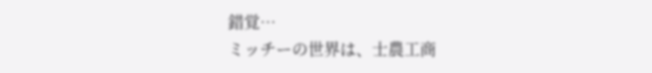錯覚…
ミッチーの世界は、士農工商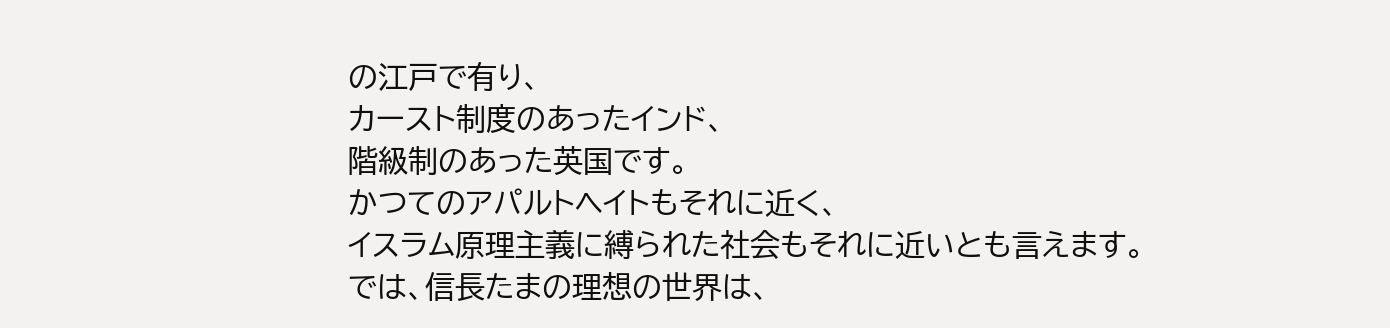の江戸で有り、
カースト制度のあったインド、
階級制のあった英国です。
かつてのアパルトヘイトもそれに近く、
イスラム原理主義に縛られた社会もそれに近いとも言えます。
では、信長たまの理想の世界は、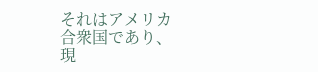それはアメリカ合衆国であり、現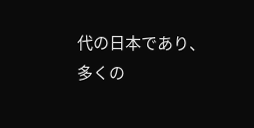代の日本であり、
多くの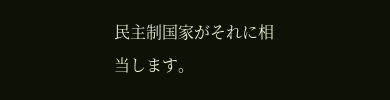民主制国家がそれに相当します。